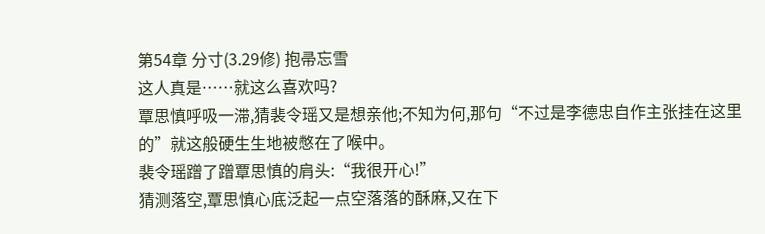第54章 分寸(3.29修) 抱帚忘雪
这人真是……就这么喜欢吗?
覃思慎呼吸一滞,猜裴令瑶又是想亲他;不知为何,那句“不过是李德忠自作主张挂在这里的”就这般硬生生地被憋在了喉中。
裴令瑶蹭了蹭覃思慎的肩头:“我很开心!”
猜测落空,覃思慎心底泛起一点空落落的酥麻,又在下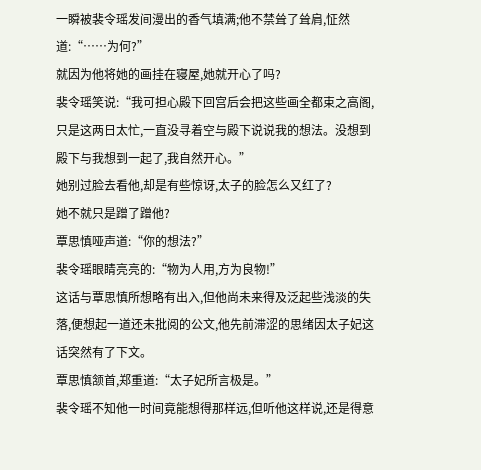一瞬被裴令瑶发间漫出的香气填满;他不禁耸了耸肩,怔然道:“……为何?”
就因为他将她的画挂在寝屋,她就开心了吗?
裴令瑶笑说:“我可担心殿下回宫后会把这些画全都束之高阁,只是这两日太忙,一直没寻着空与殿下说说我的想法。没想到殿下与我想到一起了,我自然开心。”
她别过脸去看他,却是有些惊讶,太子的脸怎么又红了?
她不就只是蹭了蹭他?
覃思慎哑声道:“你的想法?”
裴令瑶眼睛亮亮的:“物为人用,方为良物!”
这话与覃思慎所想略有出入,但他尚未来得及泛起些浅淡的失落,便想起一道还未批阅的公文,他先前滞涩的思绪因太子妃这话突然有了下文。
覃思慎颔首,郑重道:“太子妃所言极是。”
裴令瑶不知他一时间竟能想得那样远,但听他这样说,还是得意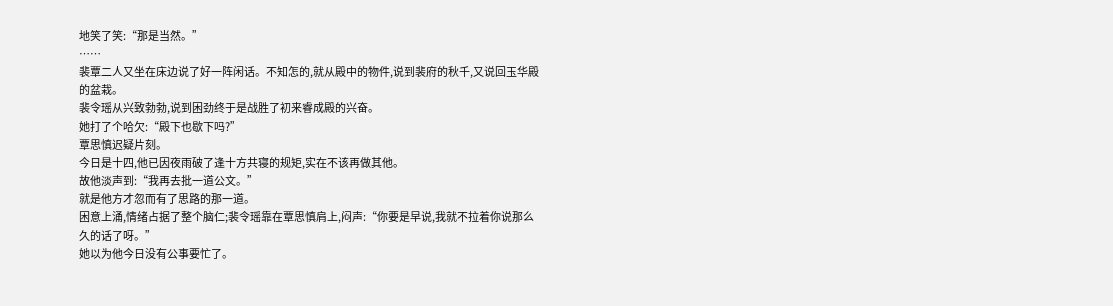地笑了笑:“那是当然。”
……
裴覃二人又坐在床边说了好一阵闲话。不知怎的,就从殿中的物件,说到裴府的秋千,又说回玉华殿的盆栽。
裴令瑶从兴致勃勃,说到困劲终于是战胜了初来睿成殿的兴奋。
她打了个哈欠:“殿下也歇下吗?”
覃思慎迟疑片刻。
今日是十四,他已因夜雨破了逢十方共寝的规矩,实在不该再做其他。
故他淡声到:“我再去批一道公文。”
就是他方才忽而有了思路的那一道。
困意上涌,情绪占据了整个脑仁;裴令瑶靠在覃思慎肩上,闷声:“你要是早说,我就不拉着你说那么久的话了呀。”
她以为他今日没有公事要忙了。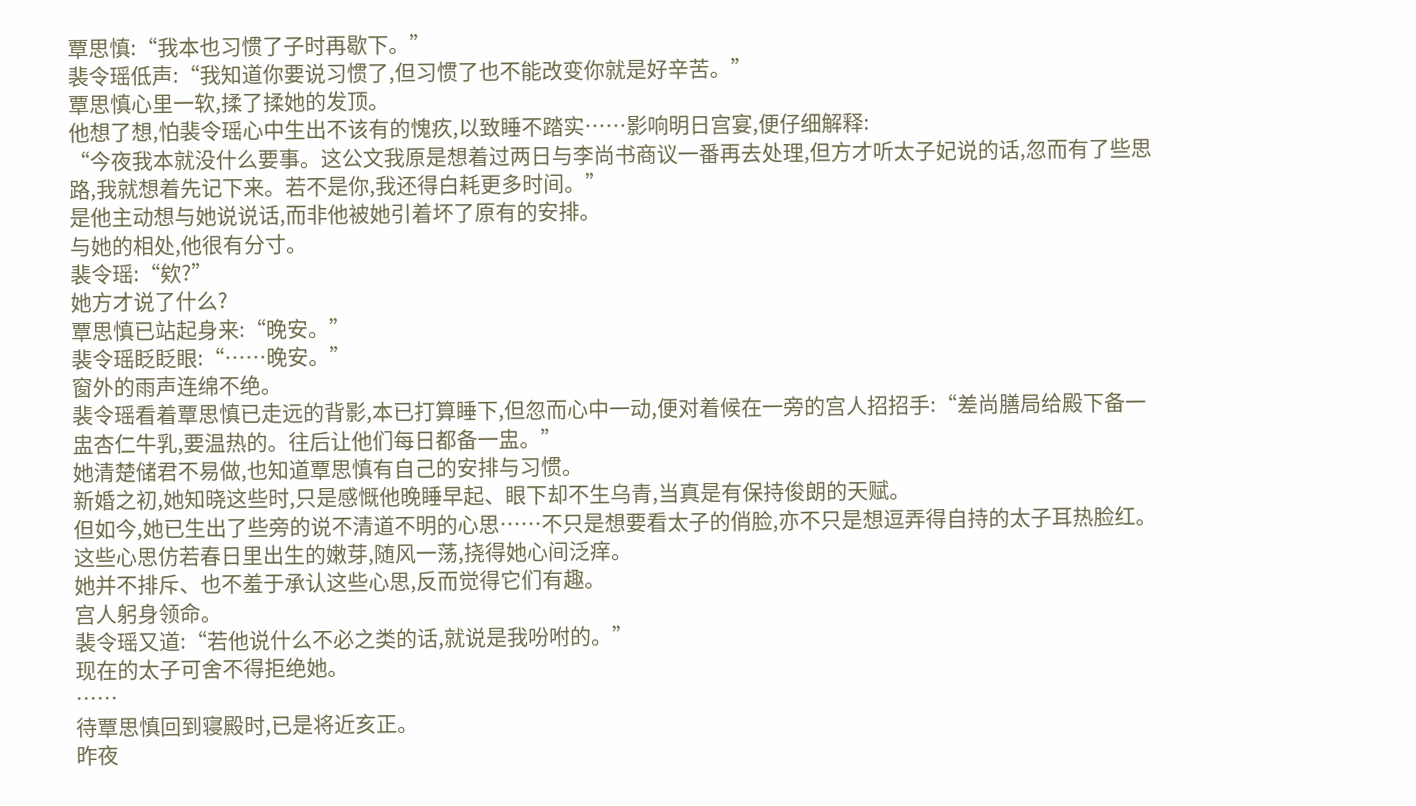覃思慎:“我本也习惯了子时再歇下。”
裴令瑶低声:“我知道你要说习惯了,但习惯了也不能改变你就是好辛苦。”
覃思慎心里一软,揉了揉她的发顶。
他想了想,怕裴令瑶心中生出不该有的愧疚,以致睡不踏实……影响明日宫宴,便仔细解释:
“今夜我本就没什么要事。这公文我原是想着过两日与李尚书商议一番再去处理,但方才听太子妃说的话,忽而有了些思路,我就想着先记下来。若不是你,我还得白耗更多时间。”
是他主动想与她说说话,而非他被她引着坏了原有的安排。
与她的相处,他很有分寸。
裴令瑶:“欸?”
她方才说了什么?
覃思慎已站起身来:“晚安。”
裴令瑶眨眨眼:“……晚安。”
窗外的雨声连绵不绝。
裴令瑶看着覃思慎已走远的背影,本已打算睡下,但忽而心中一动,便对着候在一旁的宫人招招手:“差尚膳局给殿下备一盅杏仁牛乳,要温热的。往后让他们每日都备一盅。”
她清楚储君不易做,也知道覃思慎有自己的安排与习惯。
新婚之初,她知晓这些时,只是感慨他晚睡早起、眼下却不生乌青,当真是有保持俊朗的天赋。
但如今,她已生出了些旁的说不清道不明的心思……不只是想要看太子的俏脸,亦不只是想逗弄得自持的太子耳热脸红。
这些心思仿若春日里出生的嫩芽,随风一荡,挠得她心间泛痒。
她并不排斥、也不羞于承认这些心思,反而觉得它们有趣。
宫人躬身领命。
裴令瑶又道:“若他说什么不必之类的话,就说是我吩咐的。”
现在的太子可舍不得拒绝她。
……
待覃思慎回到寝殿时,已是将近亥正。
昨夜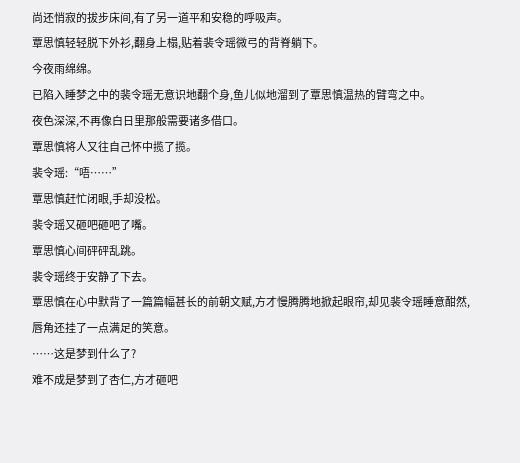尚还悄寂的拔步床间,有了另一道平和安稳的呼吸声。
覃思慎轻轻脱下外衫,翻身上榻,贴着裴令瑶微弓的背脊躺下。
今夜雨绵绵。
已陷入睡梦之中的裴令瑶无意识地翻个身,鱼儿似地溜到了覃思慎温热的臂弯之中。
夜色深深,不再像白日里那般需要诸多借口。
覃思慎将人又往自己怀中揽了揽。
裴令瑶:“唔……”
覃思慎赶忙闭眼,手却没松。
裴令瑶又砸吧砸吧了嘴。
覃思慎心间砰砰乱跳。
裴令瑶终于安静了下去。
覃思慎在心中默背了一篇篇幅甚长的前朝文赋,方才慢腾腾地掀起眼帘,却见裴令瑶睡意酣然,唇角还挂了一点满足的笑意。
……这是梦到什么了?
难不成是梦到了杏仁,方才砸吧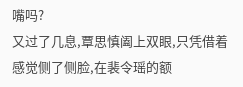嘴吗?
又过了几息,覃思慎阖上双眼,只凭借着感觉侧了侧脸,在裴令瑶的额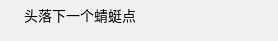头落下一个蜻蜓点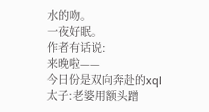水的吻。
一夜好眠。
作者有话说:
来晚啦——
今日份是双向奔赴的xql
太子:老婆用额头蹭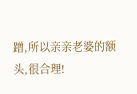蹭,所以亲亲老婆的额头,很合理!